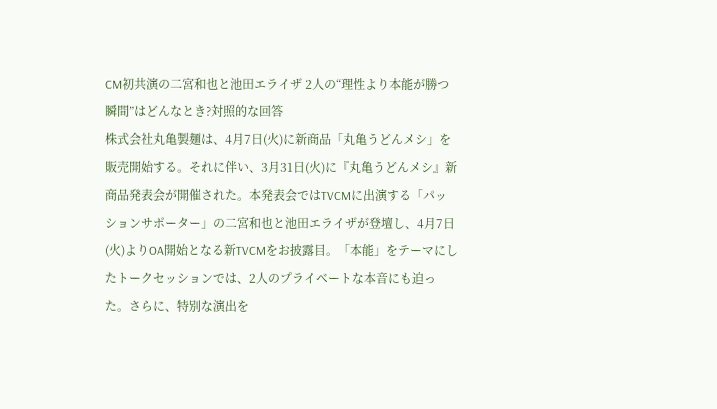CM初共演の二宮和也と池田エライザ 2人の“理性より本能が勝つ瞬間”はどんなとき?対照的な回答
株式会社丸亀製麺は、4月7日(火)に新商品「丸亀うどんメシ」を販売開始する。それに伴い、3月31日(火)に『丸亀うどんメシ』新商品発表会が開催された。本発表会ではTVCMに出演する「パッションサポーター」の二宮和也と池田エライザが登壇し、4月7日(火)よりOA開始となる新TVCMをお披露目。「本能」をテーマにしたトークセッションでは、2人のプライベートな本音にも迫った。さらに、特別な演出を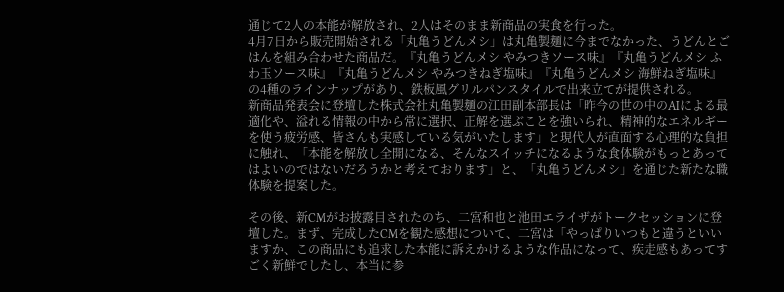通じて2人の本能が解放され、2人はそのまま新商品の実食を行った。
4月7日から販売開始される「丸亀うどんメシ」は丸亀製麺に今までなかった、うどんとごはんを組み合わせた商品だ。『丸亀うどんメシ やみつきソース味』『丸亀うどんメシ ふわ玉ソース味』『丸亀うどんメシ やみつきねぎ塩味』『丸亀うどんメシ 海鮮ねぎ塩味』の4種のラインナップがあり、鉄板風グリルパンスタイルで出来立てが提供される。
新商品発表会に登壇した株式会社丸亀製麺の江田副本部長は「昨今の世の中のAIによる最適化や、溢れる情報の中から常に選択、正解を選ぶことを強いられ、精神的なエネルギーを使う疲労感、皆さんも実感している気がいたします」と現代人が直面する心理的な負担に触れ、「本能を解放し全開になる、そんなスイッチになるような食体験がもっとあってはよいのではないだろうかと考えております」と、「丸亀うどんメシ」を通じた新たな職体験を提案した。

その後、新CMがお披露目されたのち、二宮和也と池田エライザがトークセッションに登壇した。まず、完成したCMを観た感想について、二宮は「やっぱりいつもと違うといいますか、この商品にも追求した本能に訴えかけるような作品になって、疾走感もあってすごく新鮮でしたし、本当に参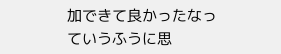加できて良かったなっていうふうに思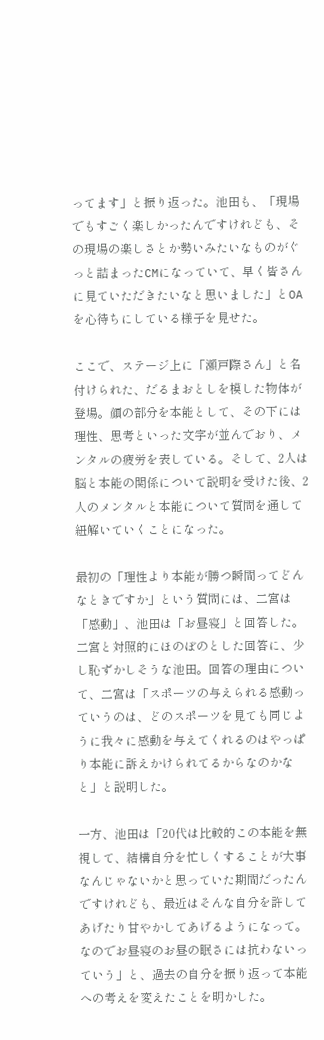ってます」と振り返った。池田も、「現場でもすごく楽しかったんですけれども、その現場の楽しさとか勢いみたいなものがぐっと詰まったCMになっていて、早く皆さんに見ていただきたいなと思いました」とOAを心待ちにしている様子を見せた。

ここで、ステージ上に「瀬戸際さん」と名付けられた、だるまおとしを模した物体が登場。顔の部分を本能として、その下には理性、思考といった文字が並んでおり、メンタルの疲労を表している。そして、2人は脳と本能の関係について説明を受けた後、2人のメンタルと本能について質問を通して紐解いていくことになった。

最初の「理性より本能が勝つ瞬間ってどんなときですか」という質問には、二宮は「感動」、池田は「お昼寝」と回答した。二宮と対照的にほのぼのとした回答に、少し恥ずかしそうな池田。回答の理由について、二宮は「スポーツの与えられる感動っていうのは、どのスポーツを見ても同じように我々に感動を与えてくれるのはやっぱり本能に訴えかけられてるからなのかなと」と説明した。

一方、池田は「20代は比較的この本能を無視して、結構自分を忙しくすることが大事なんじゃないかと思っていた期間だったんですけれども、最近はそんな自分を許してあげたり甘やかしてあげるようになって。なのでお昼寝のお昼の眠さには抗わないっていう」と、過去の自分を振り返って本能への考えを変えたことを明かした。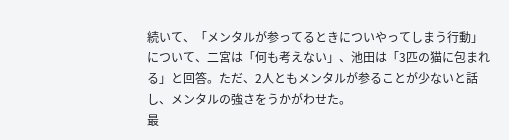続いて、「メンタルが参ってるときについやってしまう行動」について、二宮は「何も考えない」、池田は「3匹の猫に包まれる」と回答。ただ、2人ともメンタルが参ることが少ないと話し、メンタルの強さをうかがわせた。
最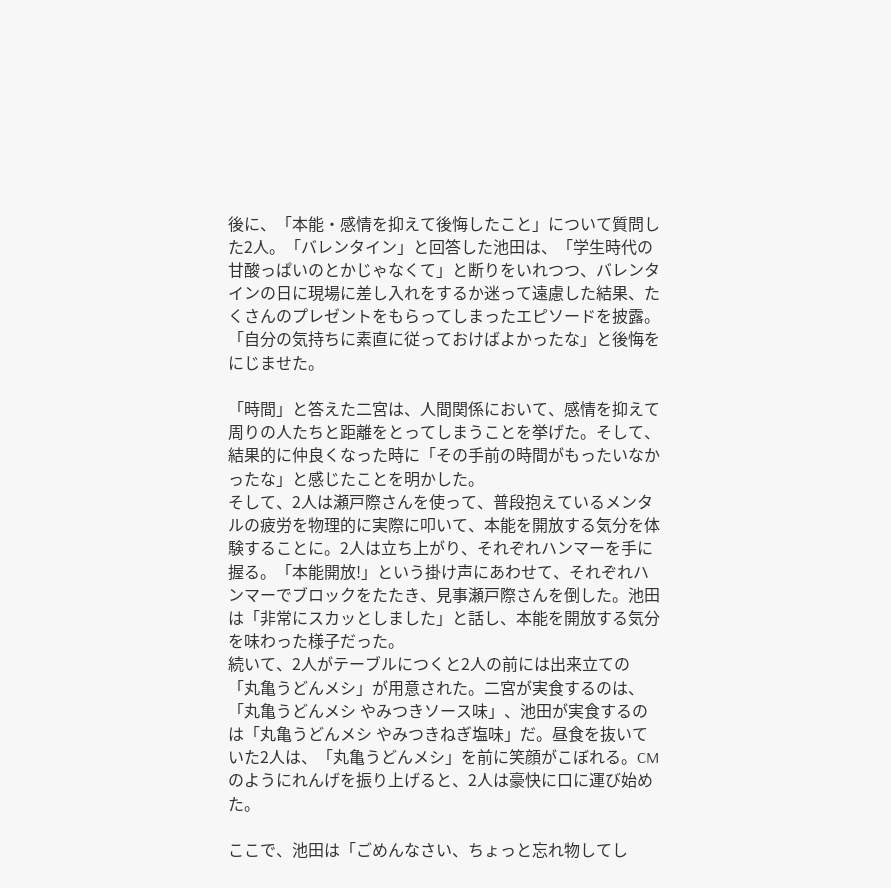後に、「本能・感情を抑えて後悔したこと」について質問した2人。「バレンタイン」と回答した池田は、「学生時代の甘酸っぱいのとかじゃなくて」と断りをいれつつ、バレンタインの日に現場に差し入れをするか迷って遠慮した結果、たくさんのプレゼントをもらってしまったエピソードを披露。「自分の気持ちに素直に従っておけばよかったな」と後悔をにじませた。

「時間」と答えた二宮は、人間関係において、感情を抑えて周りの人たちと距離をとってしまうことを挙げた。そして、結果的に仲良くなった時に「その手前の時間がもったいなかったな」と感じたことを明かした。
そして、2人は瀬戸際さんを使って、普段抱えているメンタルの疲労を物理的に実際に叩いて、本能を開放する気分を体験することに。2人は立ち上がり、それぞれハンマーを手に握る。「本能開放!」という掛け声にあわせて、それぞれハンマーでブロックをたたき、見事瀬戸際さんを倒した。池田は「非常にスカッとしました」と話し、本能を開放する気分を味わった様子だった。
続いて、2人がテーブルにつくと2人の前には出来立ての「丸亀うどんメシ」が用意された。二宮が実食するのは、「丸亀うどんメシ やみつきソース味」、池田が実食するのは「丸亀うどんメシ やみつきねぎ塩味」だ。昼食を抜いていた2人は、「丸亀うどんメシ」を前に笑顔がこぼれる。CMのようにれんげを振り上げると、2人は豪快に口に運び始めた。

ここで、池田は「ごめんなさい、ちょっと忘れ物してし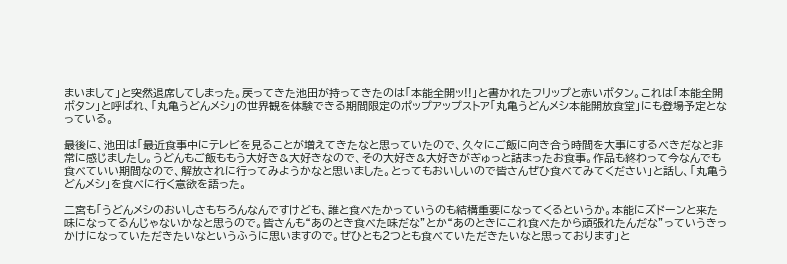まいまして」と突然退席してしまった。戻ってきた池田が持ってきたのは「本能全開ッ!!」と書かれたフリップと赤いボタン。これは「本能全開ボタン」と呼ばれ、「丸亀うどんメシ」の世界観を体験できる期間限定のポップアップストア「丸亀うどんメシ本能開放食堂」にも登場予定となっている。

最後に、池田は「最近食事中にテレビを見ることが増えてきたなと思っていたので、久々にご飯に向き合う時間を大事にするべきだなと非常に感じましたし。うどんもご飯ももう大好き&大好きなので、その大好き&大好きがぎゅっと詰まったお食事。作品も終わって今なんでも食べていい期間なので、解放されに行ってみようかなと思いました。とってもおいしいので皆さんぜひ食べてみてください」と話し、「丸亀うどんメシ」を食べに行く意欲を語った。

二宮も「うどんメシのおいしさもちろんなんですけども、誰と食べたかっていうのも結構重要になってくるというか。本能にズドーンと来た味になってるんじゃないかなと思うので。皆さんも“あのとき食べた味だな”とか“あのときにこれ食べたから頑張れたんだな”っていうきっかけになっていただきたいなというふうに思いますので。ぜひとも2つとも食べていただきたいなと思っております」と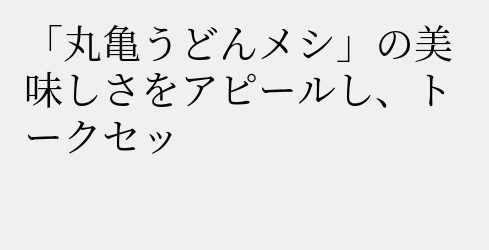「丸亀うどんメシ」の美味しさをアピールし、トークセッ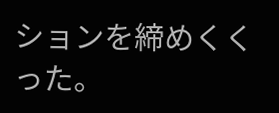ションを締めくくった。